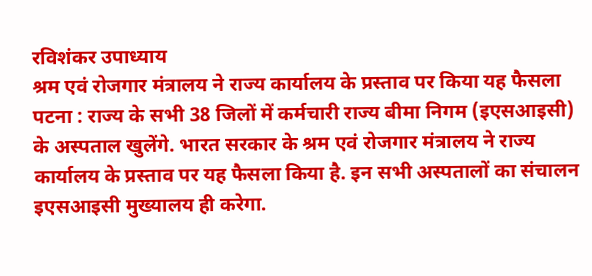रविशंकर उपाध्याय
श्रम एवं रोजगार मंत्रालय ने राज्य कार्यालय के प्रस्ताव पर किया यह फैसला
पटना : राज्य के सभी 38 जिलों में कर्मचारी राज्य बीमा निगम (इएसआइसी) के अस्पताल खुलेंगे. भारत सरकार के श्रम एवं रोजगार मंत्रालय ने राज्य कार्यालय के प्रस्ताव पर यह फैसला किया है. इन सभी अस्पतालों का संचालन इएसआइसी मुख्यालय ही करेगा.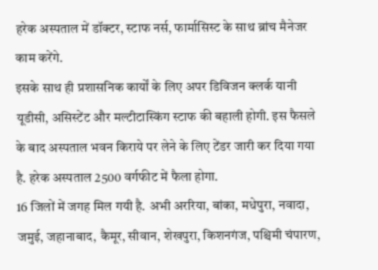हरेक अस्पताल में डॉक्टर, स्टाफ नर्स, फार्मासिस्ट के साथ ब्रांच मैनेजर काम करेंगे.
इसके साथ ही प्रशासनिक कार्यों के लिए अपर डिविजन क्लर्क यानी यूडीसी, असिस्टेंट और मल्टीटास्किंग स्टाफ की बहाली होगी. इस फैसले के बाद अस्पताल भवन किराये पर लेने के लिए टेंडर जारी कर दिया गया है. हरेक अस्पताल 2500 वर्गफीट में फैला होगा.
16 जिलों में जगह मिल गयी है. अभी अररिया, बांका, मधेपुरा, नवादा, जमुई, जहानाबाद, कैमूर, सीवान, शेखपुरा, किशनगंज, पश्चिमी चंपारण,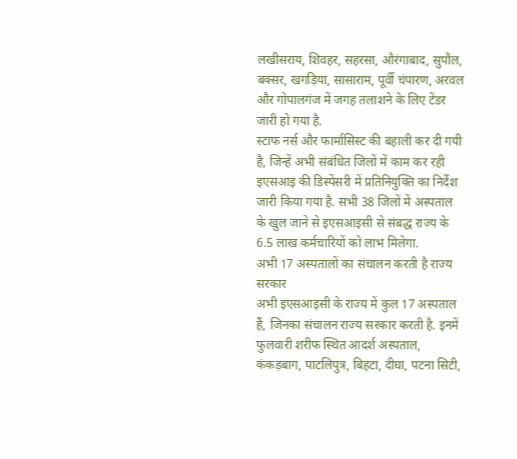लखीसराय, शिवहर, सहरसा, औरंगाबाद, सुपौल, बक्सर, खगड़िया, सासाराम, पूर्वी चंपारण, अरवल और गोपालगंज में जगह तलाशने के लिए टेंडर जारी हो गया है.
स्टाफ नर्स और फार्मासिस्ट की बहाली कर दी गयी है, जिन्हें अभी संबंधित जिलों में काम कर रही इएसआइ की डिस्पेंसरी में प्रतिनियुक्ति का निर्देश जारी किया गया है. सभी 38 जिलों में अस्पताल के खुल जाने से इएसआइसी से संबद्ध राज्य के 6.5 लाख कर्मचारियों को लाभ मिलेगा.
अभी 17 अस्पतालों का संचालन करती है राज्य सरकार
अभी इएसआइसी के राज्य में कुल 17 अस्पताल हैं, जिनका संचालन राज्य सरकार करती है. इनमें फुलवारी शरीफ स्थित आदर्श अस्पताल, कंकड़बाग, पाटलिपुत्र, बिहटा, दीघा, पटना सिटी,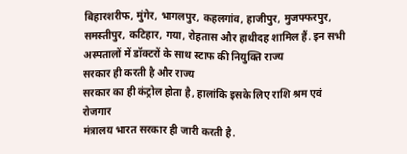बिहारशरीफ, मुंगेर, भागलपुर, कहलगांव, हाजीपुर, मुजफ्फरपुर, समस्तीपुर, कटिहार, गया, रोहतास और हाथीदह शामिल हैं. इन सभी अस्पतालों में डॉक्टरों के साथ स्टाफ की नियुक्ति राज्य
सरकार ही करती है और राज्य
सरकार का ही कंट्रोल होता है, हालांकि इसके लिए राशि श्रम एवं रोजगार
मंत्रालय भारत सरकार ही जारी करती है.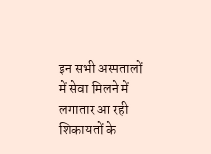इन सभी अस्पतालों में सेवा मिलने में लगातार आ रही शिकायतों के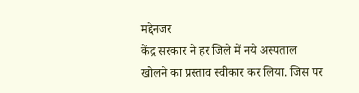मद्देनजर
केंद्र सरकार ने हर जिले में नये अस्पताल खोलने का प्रस्ताव स्वीकार कर लिया. जिस पर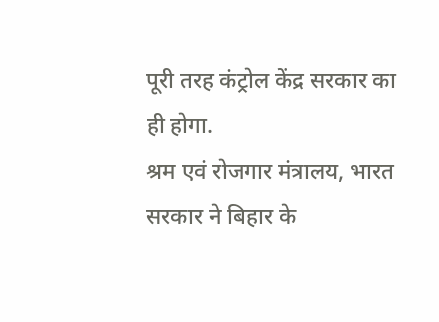पूरी तरह कंट्रोल केंद्र सरकार का ही होगा.
श्रम एवं रोजगार मंत्रालय, भारत सरकार ने बिहार के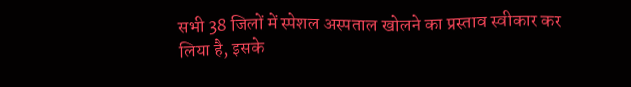सभी 38 जिलों में स्पेशल अस्पताल खोलने का प्रस्ताव स्वीकार कर लिया है, इसके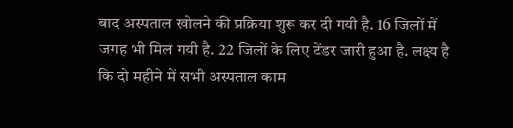बाद अस्पताल खोलने की प्रक्रिया शुरू कर दी गयी है. 16 जिलों में जगह भी मिल गयी है. 22 जिलों के लिए टेंडर जारी हुआ है. लक्ष्य है कि दो महीने में सभी अस्पताल काम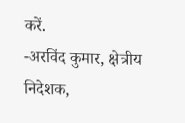करें.
-अरविंद कुमार, क्षेत्रीय निदेशक,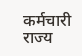कर्मचारी राज्य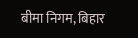बीमा निगम, बिहार